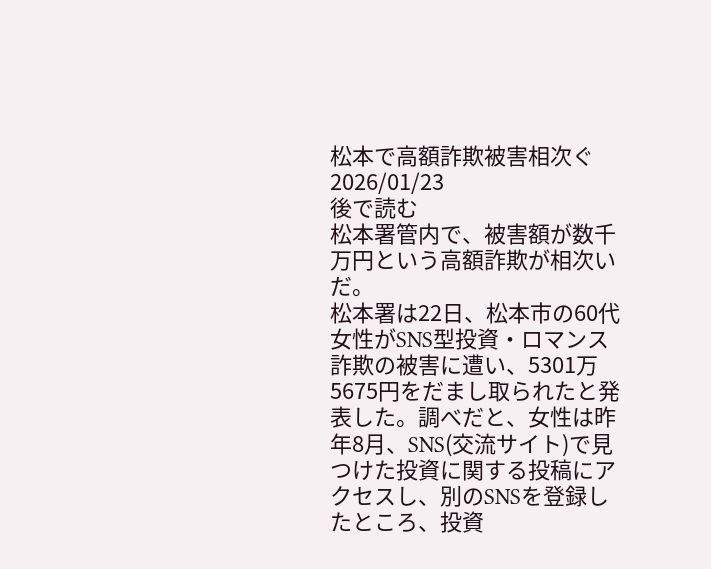松本で高額詐欺被害相次ぐ
2026/01/23
後で読む
松本署管内で、被害額が数千万円という高額詐欺が相次いだ。
松本署は22日、松本市の60代女性がSNS型投資・ロマンス詐欺の被害に遭い、5301万5675円をだまし取られたと発表した。調べだと、女性は昨年8月、SNS(交流サイト)で見つけた投資に関する投稿にアクセスし、別のSNSを登録したところ、投資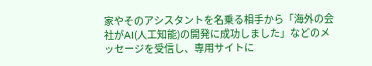家やそのアシスタントを名乗る相手から「海外の会社がAI(人工知能)の開発に成功しました」などのメッセージを受信し、専用サイトに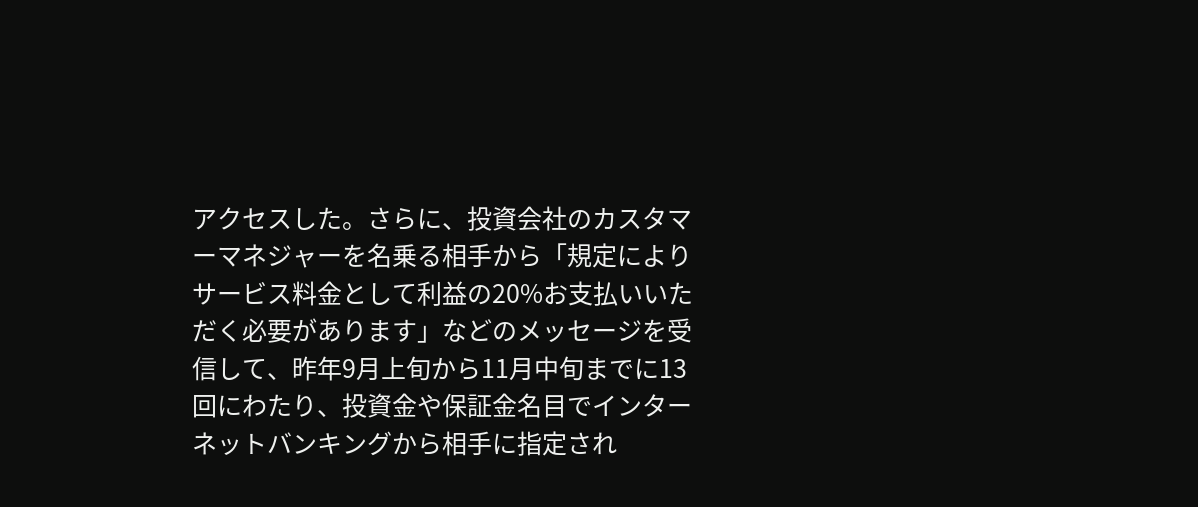アクセスした。さらに、投資会社のカスタマーマネジャーを名乗る相手から「規定によりサービス料金として利益の20%お支払いいただく必要があります」などのメッセージを受信して、昨年9月上旬から11月中旬までに13回にわたり、投資金や保証金名目でインターネットバンキングから相手に指定され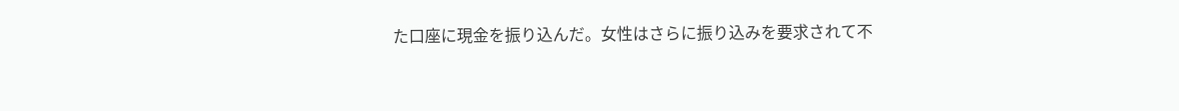た口座に現金を振り込んだ。女性はさらに振り込みを要求されて不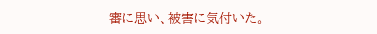審に思い、被害に気付いた。